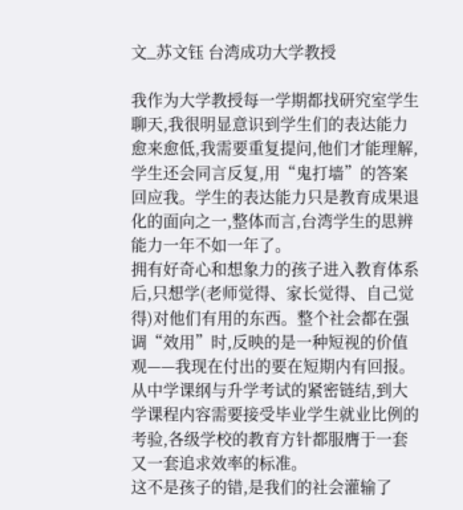文_苏文钰 台湾成功大学教授

我作为大学教授每一学期都找研究室学生聊天,我很明显意识到学生们的表达能力愈来愈低,我需要重复提问,他们才能理解,学生还会同言反复,用“鬼打墙”的答案回应我。学生的表达能力只是教育成果退化的面向之一,整体而言,台湾学生的思辨能力一年不如一年了。
拥有好奇心和想象力的孩子进入教育体系后,只想学(老师觉得、家长觉得、自己觉得)对他们有用的东西。整个社会都在强调“效用”时,反映的是一种短视的价值观——我现在付出的要在短期内有回报。
从中学课纲与升学考试的紧密链结,到大学课程内容需要接受毕业学生就业比例的考验,各级学校的教育方针都服膺于一套又一套追求效率的标准。
这不是孩子的错,是我们的社会灌输了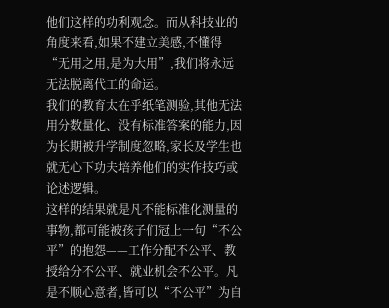他们这样的功利观念。而从科技业的角度来看,如果不建立美感,不懂得“无用之用,是为大用”,我们将永远无法脱离代工的命运。
我们的教育太在乎纸笔测验,其他无法用分数量化、没有标准答案的能力,因为长期被升学制度忽略,家长及学生也就无心下功夫培养他们的实作技巧或论述逻辑。
这样的结果就是凡不能标准化测量的事物,都可能被孩子们冠上一句“不公平”的抱怨——工作分配不公平、教授给分不公平、就业机会不公平。凡是不顺心意者,皆可以“不公平”为自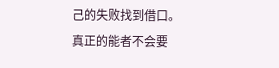己的失败找到借口。
真正的能者不会要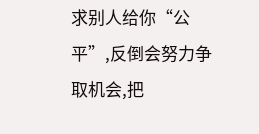求别人给你“公平”,反倒会努力争取机会,把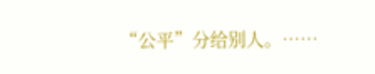“公平”分给别人。……